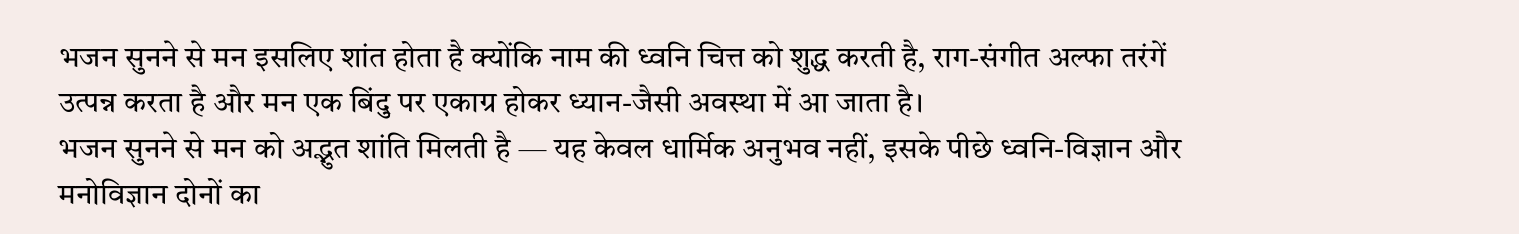भजन सुनने से मन इसलिए शांत होता है क्योंकि नाम की ध्वनि चित्त को शुद्ध करती है, राग-संगीत अल्फा तरंगें उत्पन्न करता है और मन एक बिंदु पर एकाग्र होकर ध्यान-जैसी अवस्था में आ जाता है।
भजन सुनने से मन को अद्भुत शांति मिलती है — यह केवल धार्मिक अनुभव नहीं, इसके पीछे ध्वनि-विज्ञान और मनोविज्ञान दोनों का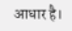आधार है।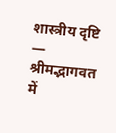शास्त्रीय दृष्टि — श्रीमद्भागवत में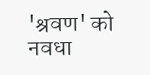'श्रवण' को नवधा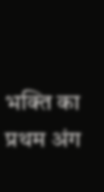भक्ति का प्रथम अंग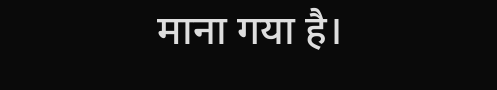माना गया है।